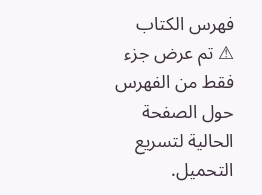فهرس الكتاب
⚠ تم عرض جزء فقط من الفهرس حول الصفحة الحالية لتسريع التحميل.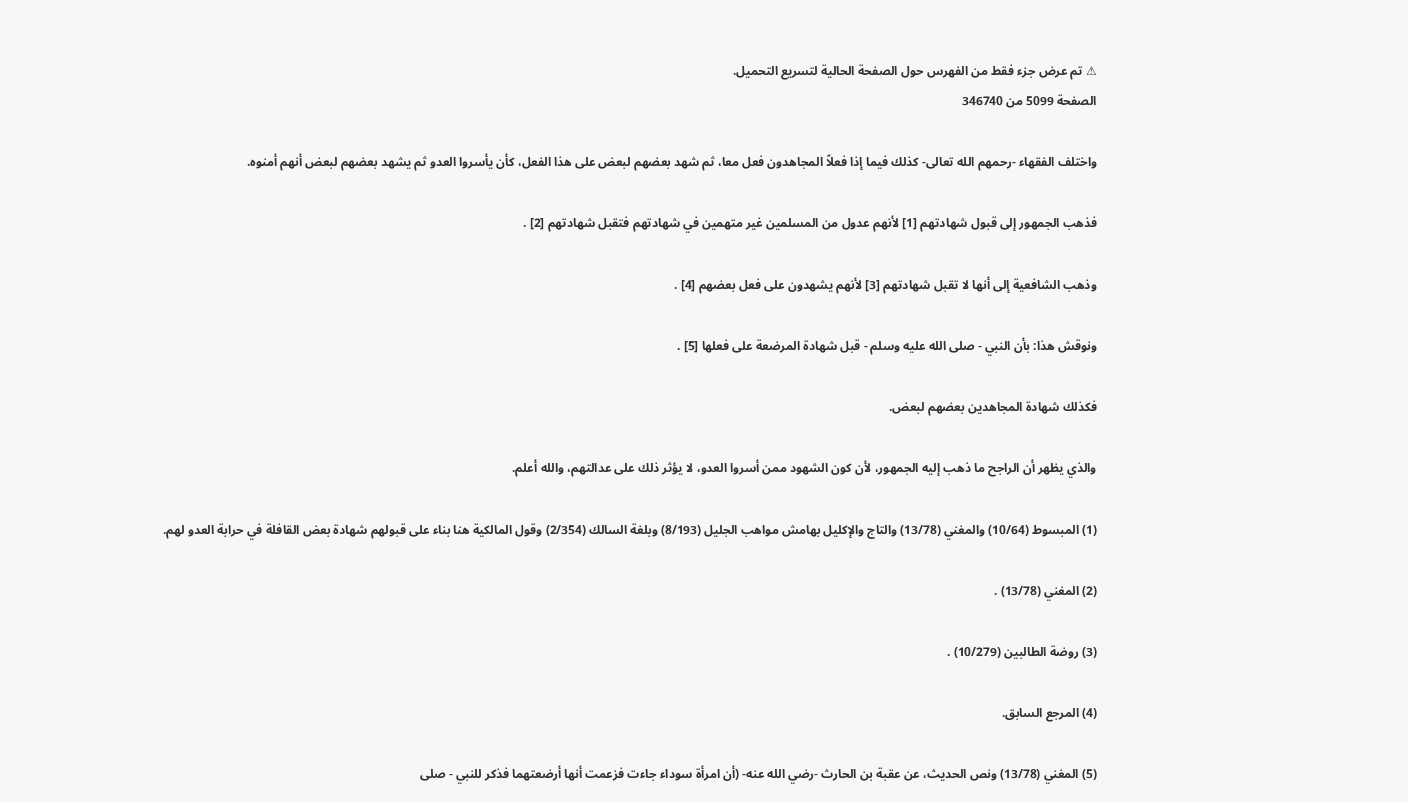⚠ تم عرض جزء فقط من الفهرس حول الصفحة الحالية لتسريع التحميل.
الصفحة 5099 من 346740

واختلف الفقهاء -رحمهم الله تعالى- كذلك فيما إذا فعلاً المجاهدون فعل معا، ثم شهد بعضهم لبعض على هذا الفعل، كأن يأسروا العدو ثم يشهد بعضهم لبعض أنهم أمنوه.

فذهب الجمهور إلى قبول شهادتهم [1] لأنهم عدول من المسلمين غير متهمين في شهادتهم فتقبل شهادتهم [2] .

وذهب الشافعية إلى أنها لا تقبل شهادتهم [3] لأنهم يشهدون على فعل بعضهم [4] .

ونوقش هذا: بأن النبي - صلى الله عليه وسلم - قبل شهادة المرضعة على فعلها [5] .

فكذلك شهادة المجاهدين بعضهم لبعض.

والذي يظهر أن الراجح ما ذهب إليه الجمهور، لأن كون الشهود ممن أسروا العدو، لا يؤثر ذلك على عدالتهم، والله أعلم.

(1) المبسوط (10/64) والمغني (13/78) والتاج والإكليل بهامش مواهب الجليل (8/193) وبلغة السالك (2/354) وقول المالكية هنا بناء على قبولهم شهادة بعض القافلة في حرابة العدو لهم.

(2) المغني (13/78) .

(3) روضة الطالبين (10/279) .

(4) المرجع السابق.

(5) المغني (13/78) ونص الحديث، عن عقبة بن الحارث -رضي الله عنه- (أن امرأة سوداء جاءت فزعمت أنها أرضعتهما فذكر للنبي - صلى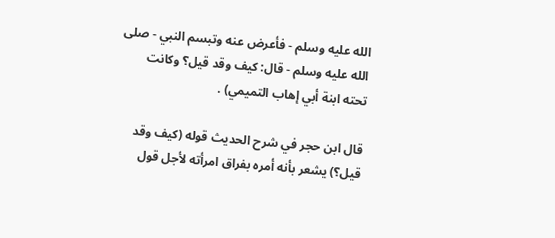الله عليه وسلم - فأعرض عنه وتبسم النبي - صلى الله عليه وسلم - قال: كيف وقد قيل؟ وكانت تحته ابنة أبي إهاب التميمي) .

قال ابن حجر في شرح الحديث قوله (كيف وقد قيل؟) يشعر بأنه أمره بفراق امرأته لأجل قول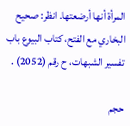المرأة أنها أرضعتها. انظر: صحيح البخاري مع الفتح، كتاب البيوع باب تفسير الشبهات، ح رقم (2052) .

حجم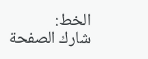الخط:
شارك الصفحة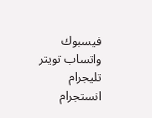فيسبوك واتساب تويتر تليجرام انستجرام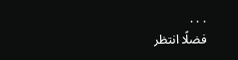. . .
فضلًا انتظر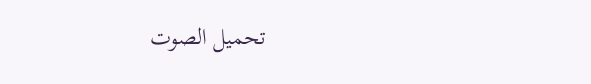تحميل الصوت